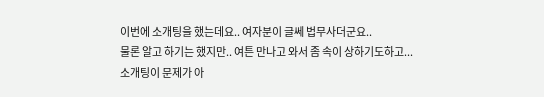이번에 소개팅을 했는데요.. 여자분이 글쎄 법무사더군요..
물론 알고 하기는 했지만.. 여튼 만나고 와서 좀 속이 상하기도하고...
소개팅이 문제가 아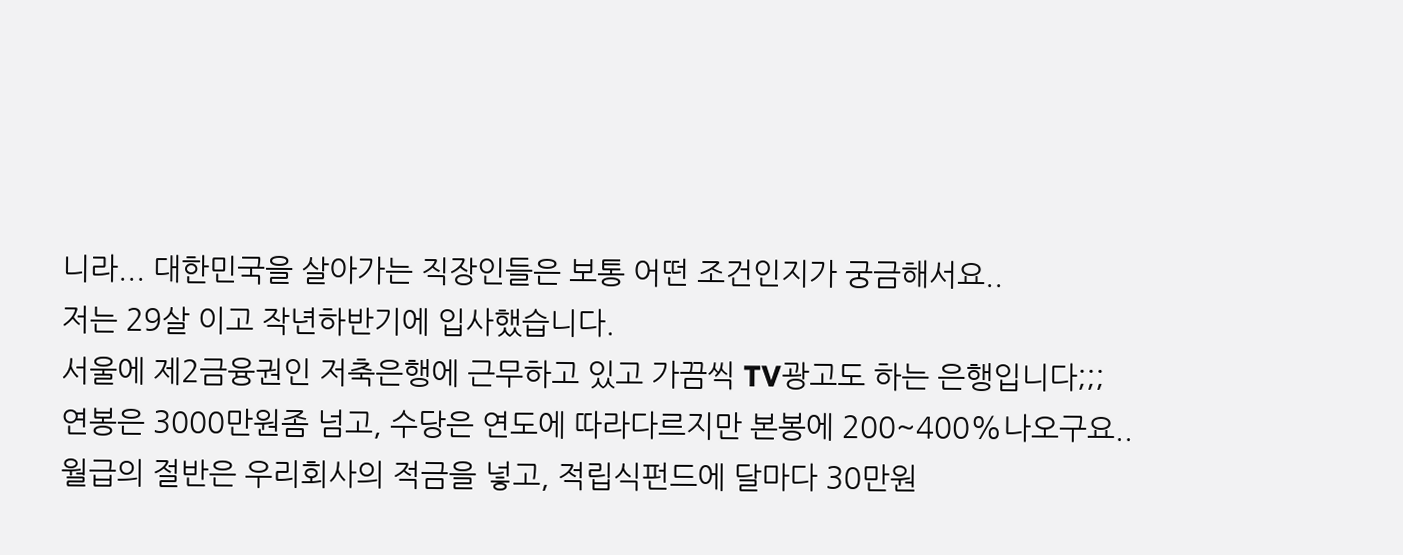니라... 대한민국을 살아가는 직장인들은 보통 어떤 조건인지가 궁금해서요..
저는 29살 이고 작년하반기에 입사했습니다.
서울에 제2금융권인 저축은행에 근무하고 있고 가끔씩 TV광고도 하는 은행입니다;;;
연봉은 3000만원좀 넘고, 수당은 연도에 따라다르지만 본봉에 200~400%나오구요..
월급의 절반은 우리회사의 적금을 넣고, 적립식펀드에 달마다 30만원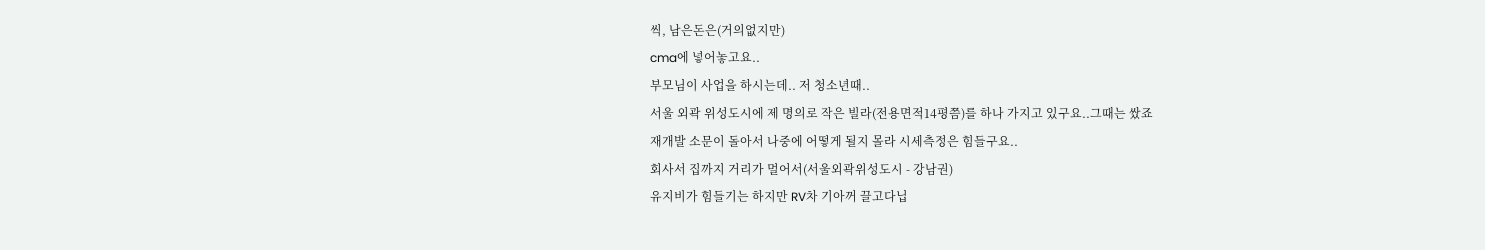씩, 남은돈은(거의없지만)
cma에 넣어놓고요..
부모님이 사업을 하시는데.. 저 청소년때..
서울 외곽 위성도시에 제 명의로 작은 빌라(전용면적14평쯤)를 하나 가지고 있구요..그때는 쌌죠
재개발 소문이 돌아서 나중에 어떻게 될지 몰라 시세측정은 힘들구요..
회사서 집까지 거리가 멀어서(서울외곽위성도시 - 강남권)
유지비가 힘들기는 하지만 RV차 기아꺼 끌고다닙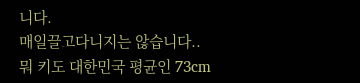니다.
매일끌고다니지는 않습니다..
뭐 키도 대한민국 평균인 73cm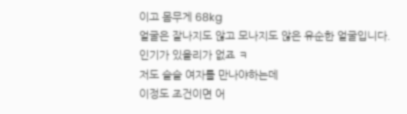이고 몸무게 68kg
얼굴은 잘나지도 않고 모나지도 않은 유순한 얼굴입니다.
인기가 있을리가 없죠 ㅋ
저도 슬슬 여자를 만나야하는데
이정도 조건이면 어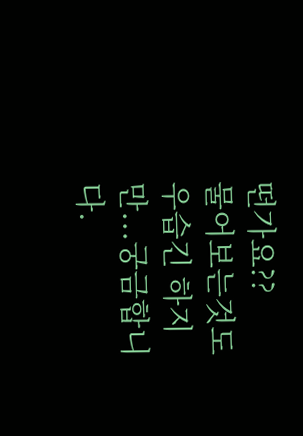떤가요??
물어보는것도 우습긴 하지만...궁금합니다.